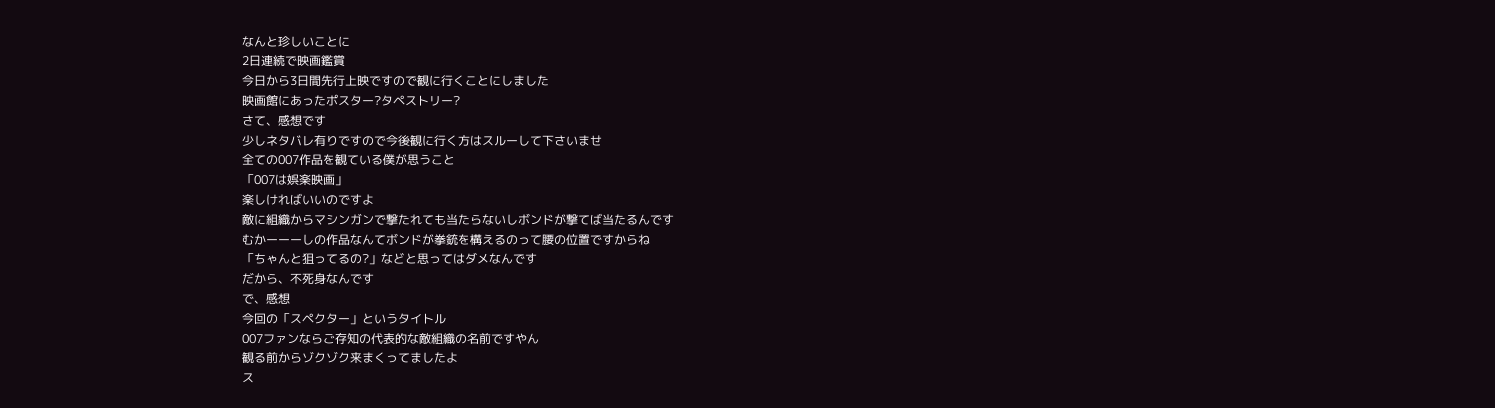なんと珍しいことに
2日連続で映画鑑賞
今日から3日間先行上映ですので観に行くことにしました
映画館にあったポスター?タペストリー?
さて、感想です
少しネタバレ有りですので今後観に行く方はスルーして下さいませ
全ての007作品を観ている僕が思うこと
「007は娯楽映画」
楽しければいいのですよ
敵に組織からマシンガンで撃たれても当たらないしボンドが撃てば当たるんです
むかーーーしの作品なんてボンドが拳銃を構えるのって腰の位置ですからね
「ちゃんと狙ってるの?」などと思ってはダメなんです
だから、不死身なんです
で、感想
今回の「スペクター」というタイトル
007ファンならご存知の代表的な敵組織の名前ですやん
観る前からゾクゾク来まくってましたよ
ス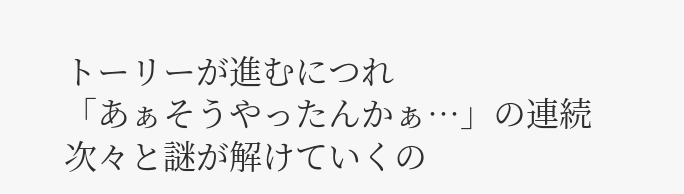トーリーが進むにつれ
「あぁそうやったんかぁ…」の連続
次々と謎が解けていくの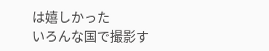は嬉しかった
いろんな国で撮影す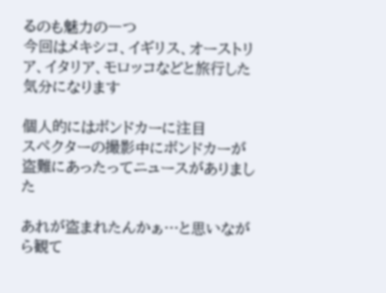るのも魅力の一つ
今回はメキシコ、イギリス、オーストリア、イタリア、モロッコなどと旅行した気分になります

個人的にはボンドカーに注目
スペクターの撮影中にボンドカーが盗難にあったってニュースがありました

あれが盗まれたんかぁ…と思いながら観て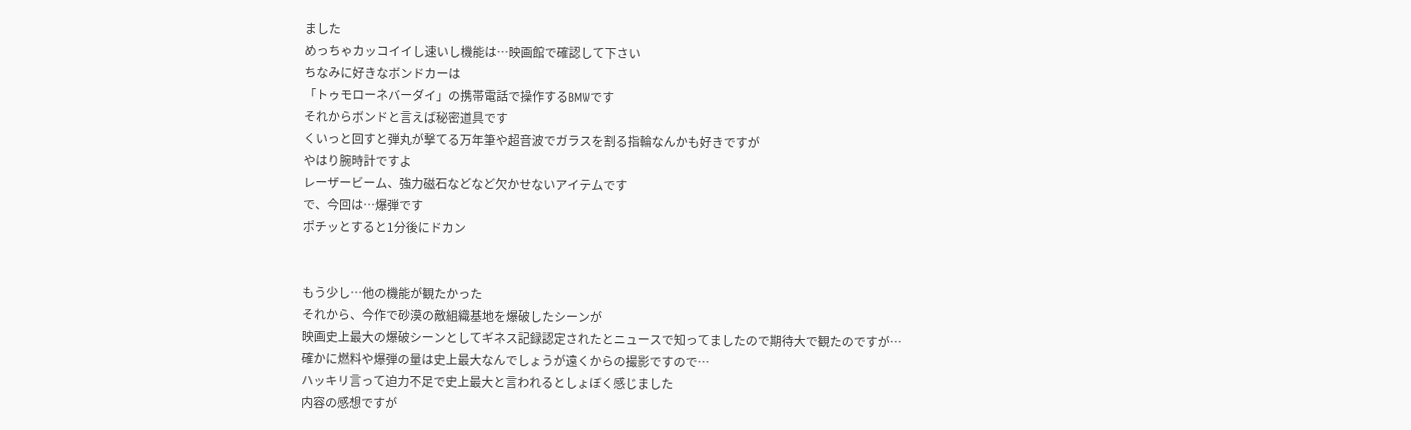ました
めっちゃカッコイイし速いし機能は…映画館で確認して下さい
ちなみに好きなボンドカーは
「トゥモローネバーダイ」の携帯電話で操作するBMWです
それからボンドと言えば秘密道具です
くいっと回すと弾丸が撃てる万年筆や超音波でガラスを割る指輪なんかも好きですが
やはり腕時計ですよ
レーザービーム、強力磁石などなど欠かせないアイテムです
で、今回は…爆弾です
ポチッとすると1分後にドカン


もう少し…他の機能が観たかった
それから、今作で砂漠の敵組織基地を爆破したシーンが
映画史上最大の爆破シーンとしてギネス記録認定されたとニュースで知ってましたので期待大で観たのですが…
確かに燃料や爆弾の量は史上最大なんでしょうが遠くからの撮影ですので…
ハッキリ言って迫力不足で史上最大と言われるとしょぼく感じました
内容の感想ですが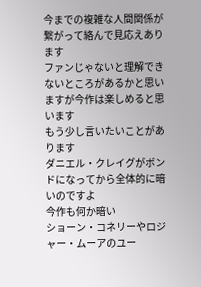今までの複雑な人間関係が繋がって絡んで見応えあります
ファンじゃないと理解できないところがあるかと思いますが今作は楽しめると思います
もう少し言いたいことがあります
ダニエル・クレイグがボンドになってから全体的に暗いのですよ
今作も何か暗い
ショーン・コネリーやロジャー・ムーアのユー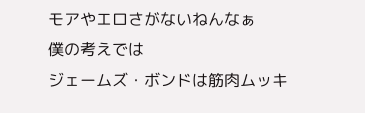モアやエロさがないねんなぁ
僕の考えでは
ジェームズ・ボンドは筋肉ムッキ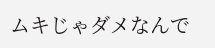ムキじゃダメなんで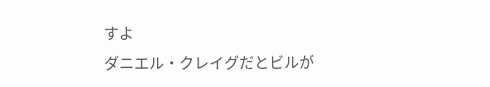すよ
ダニエル・クレイグだとビルが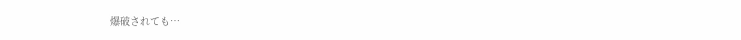爆破されても…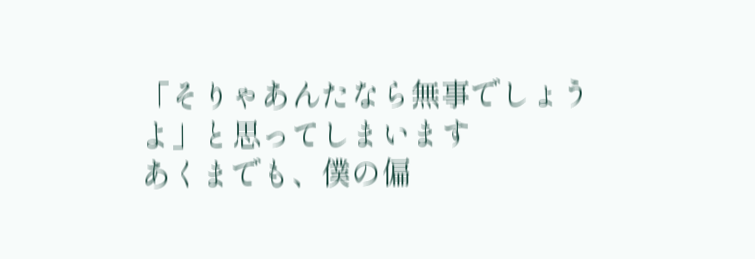「そりゃあんたなら無事でしょうよ」と思ってしまいます
あくまでも、僕の偏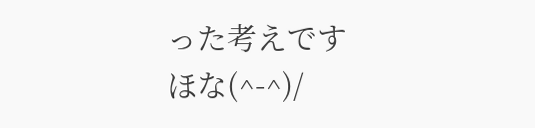った考えです
ほな(^-^)/